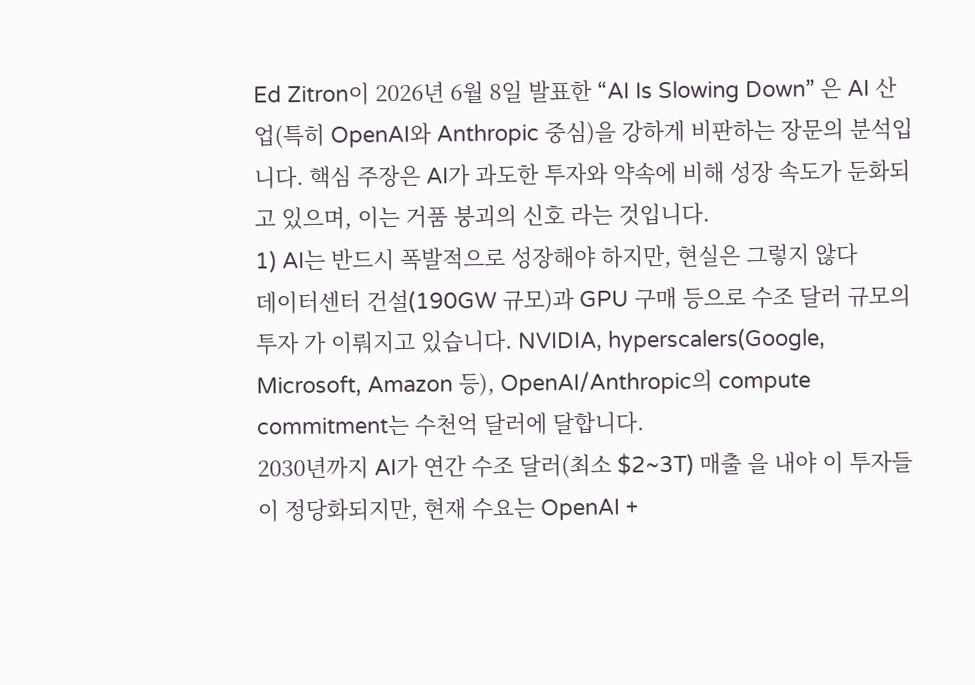Ed Zitron이 2026년 6월 8일 발표한 “AI Is Slowing Down” 은 AI 산업(특히 OpenAI와 Anthropic 중심)을 강하게 비판하는 장문의 분석입니다. 핵심 주장은 AI가 과도한 투자와 약속에 비해 성장 속도가 둔화되고 있으며, 이는 거품 붕괴의 신호 라는 것입니다.
1) AI는 반드시 폭발적으로 성장해야 하지만, 현실은 그렇지 않다
데이터센터 건설(190GW 규모)과 GPU 구매 등으로 수조 달러 규모의 투자 가 이뤄지고 있습니다. NVIDIA, hyperscalers(Google, Microsoft, Amazon 등), OpenAI/Anthropic의 compute commitment는 수천억 달러에 달합니다.
2030년까지 AI가 연간 수조 달러(최소 $2~3T) 매출 을 내야 이 투자들이 정당화되지만, 현재 수요는 OpenAI +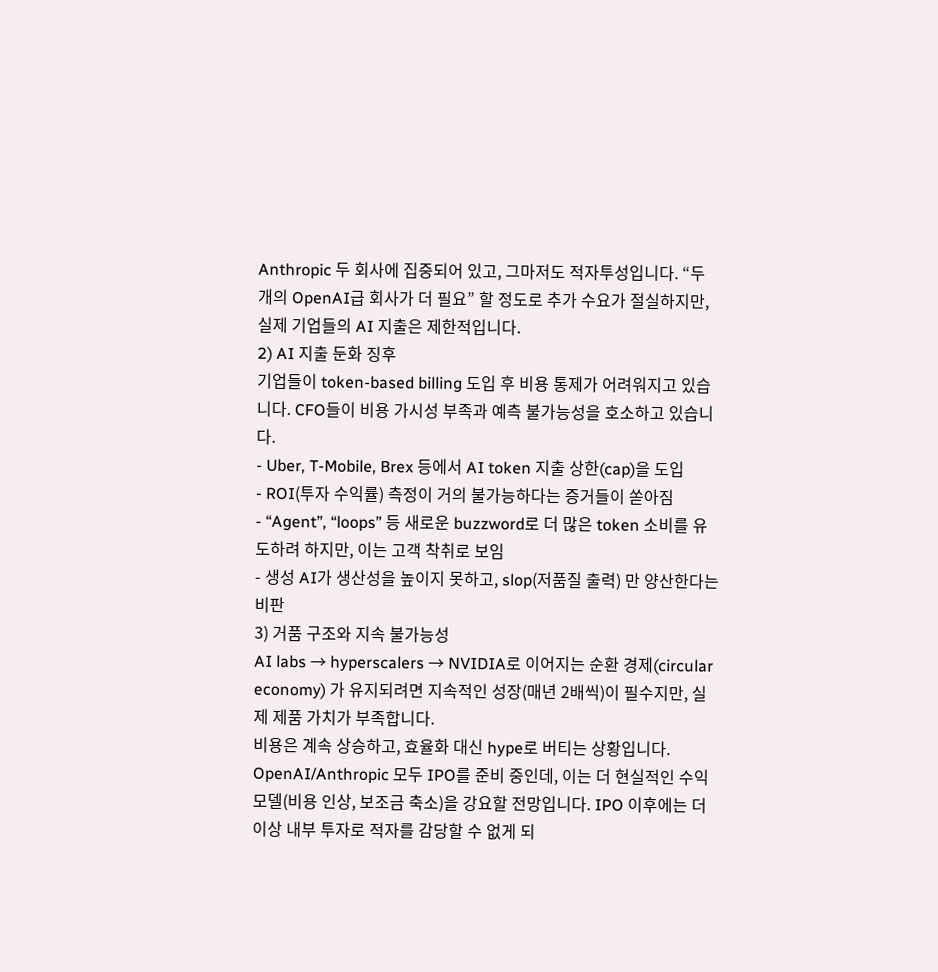Anthropic 두 회사에 집중되어 있고, 그마저도 적자투성입니다. “두 개의 OpenAI급 회사가 더 필요” 할 정도로 추가 수요가 절실하지만, 실제 기업들의 AI 지출은 제한적입니다.
2) AI 지출 둔화 징후
기업들이 token-based billing 도입 후 비용 통제가 어려워지고 있습니다. CFO들이 비용 가시성 부족과 예측 불가능성을 호소하고 있습니다.
- Uber, T-Mobile, Brex 등에서 AI token 지출 상한(cap)을 도입
- ROI(투자 수익률) 측정이 거의 불가능하다는 증거들이 쏟아짐
- “Agent”, “loops” 등 새로운 buzzword로 더 많은 token 소비를 유도하려 하지만, 이는 고객 착취로 보임
- 생성 AI가 생산성을 높이지 못하고, slop(저품질 출력) 만 양산한다는 비판
3) 거품 구조와 지속 불가능성
AI labs → hyperscalers → NVIDIA로 이어지는 순환 경제(circular economy) 가 유지되려면 지속적인 성장(매년 2배씩)이 필수지만, 실제 제품 가치가 부족합니다.
비용은 계속 상승하고, 효율화 대신 hype로 버티는 상황입니다. OpenAI/Anthropic 모두 IPO를 준비 중인데, 이는 더 현실적인 수익 모델(비용 인상, 보조금 축소)을 강요할 전망입니다. IPO 이후에는 더 이상 내부 투자로 적자를 감당할 수 없게 되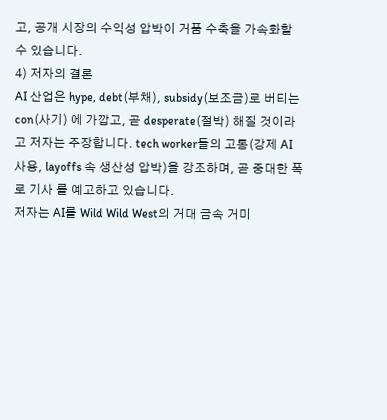고, 공개 시장의 수익성 압박이 거품 수축을 가속화할 수 있습니다.
4) 저자의 결론
AI 산업은 hype, debt(부채), subsidy(보조금)로 버티는 con(사기) 에 가깝고, 곧 desperate(절박) 해질 것이라고 저자는 주장합니다. tech worker들의 고통(강제 AI 사용, layoffs 속 생산성 압박)을 강조하며, 곧 중대한 폭로 기사 를 예고하고 있습니다.
저자는 AI를 Wild Wild West의 거대 금속 거미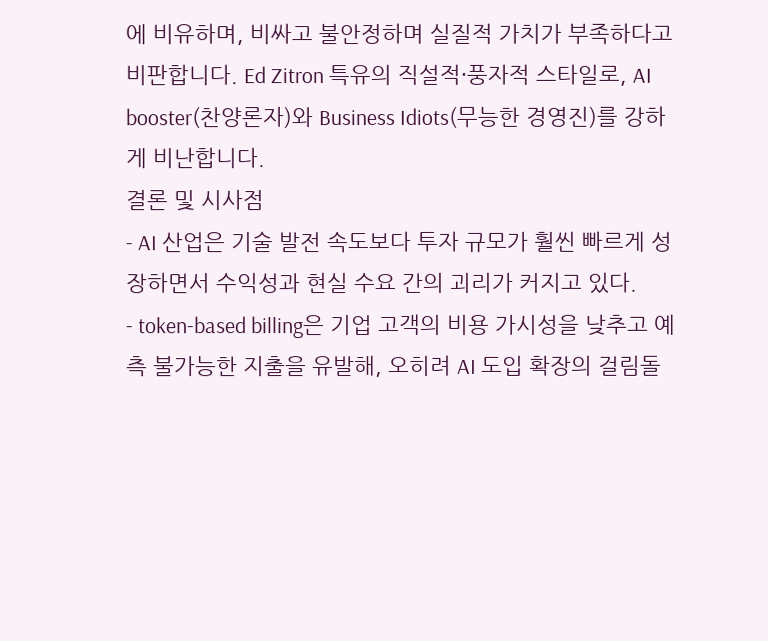에 비유하며, 비싸고 불안정하며 실질적 가치가 부족하다고 비판합니다. Ed Zitron 특유의 직설적·풍자적 스타일로, AI booster(찬양론자)와 Business Idiots(무능한 경영진)를 강하게 비난합니다.
결론 및 시사점
- AI 산업은 기술 발전 속도보다 투자 규모가 훨씬 빠르게 성장하면서 수익성과 현실 수요 간의 괴리가 커지고 있다.
- token-based billing은 기업 고객의 비용 가시성을 낮추고 예측 불가능한 지출을 유발해, 오히려 AI 도입 확장의 걸림돌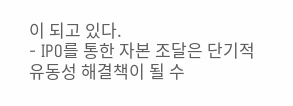이 되고 있다.
- IPO를 통한 자본 조달은 단기적 유동성 해결책이 될 수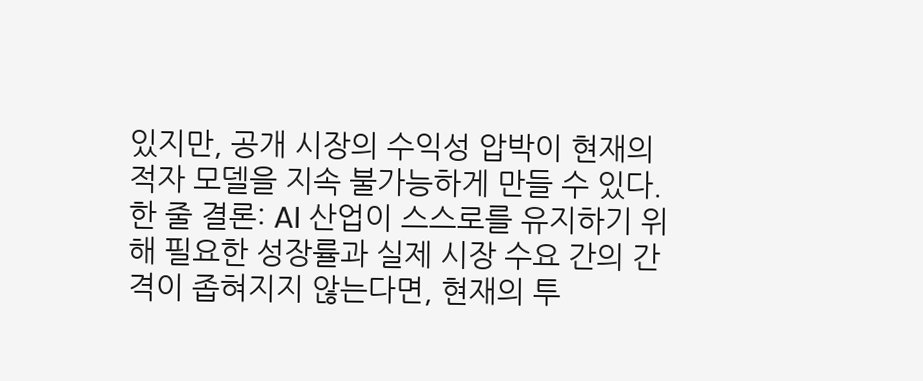있지만, 공개 시장의 수익성 압박이 현재의 적자 모델을 지속 불가능하게 만들 수 있다.
한 줄 결론: AI 산업이 스스로를 유지하기 위해 필요한 성장률과 실제 시장 수요 간의 간격이 좁혀지지 않는다면, 현재의 투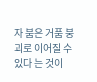자 붐은 거품 붕괴로 이어질 수 있다 는 것이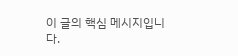이 글의 핵심 메시지입니다.